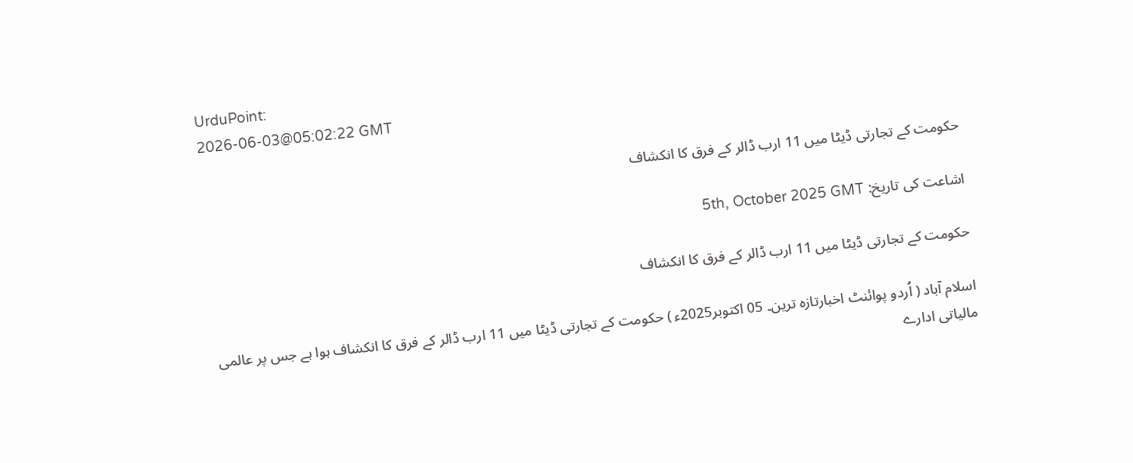UrduPoint:
2026-06-03@05:02:22 GMT

حکومت کے تجارتی ڈیٹا میں 11 ارب ڈالر کے فرق کا انکشاف

اشاعت کی تاریخ: 5th, October 2025 GMT

حکومت کے تجارتی ڈیٹا میں 11 ارب ڈالر کے فرق کا انکشاف

اسلام آباد ( اُردو پوائنٹ اخبارتازہ ترین۔ 05 اکتوبر2025ء ) حکومت کے تجارتی ڈیٹا میں 11 ارب ڈالر کے فرق کا انکشاف ہوا ہے جس پر عالمی مالیاتی ادارے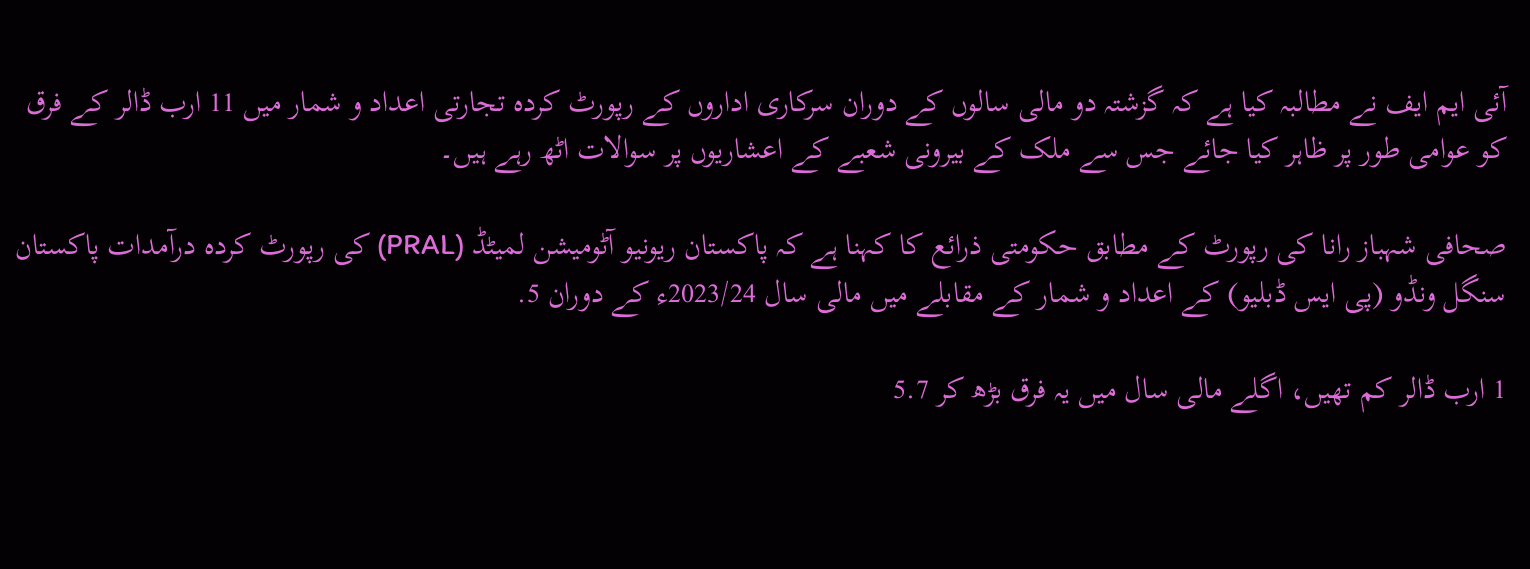آئی ایم ایف نے مطالبہ کیا ہے کہ گزشتہ دو مالی سالوں کے دوران سرکاری اداروں کے رپورٹ کردہ تجارتی اعداد و شمار میں 11 ارب ڈالر کے فرق کو عوامی طور پر ظاہر کیا جائے جس سے ملک کے بیرونی شعبے کے اعشاریوں پر سوالات اٹھ رہے ہیں۔

صحافی شہباز رانا کی رپورٹ کے مطابق حکومتی ذرائع کا کہنا ہے کہ پاکستان ریونیو آٹومیشن لمیٹڈ (PRAL) کی رپورٹ کردہ درآمدات پاکستان سنگل ونڈو (پی ایس ڈبلیو) کے اعداد و شمار کے مقابلے میں مالی سال 2023/24ء کے دوران 5.

1 ارب ڈالر کم تھیں، اگلے مالی سال میں یہ فرق بڑھ کر 5.7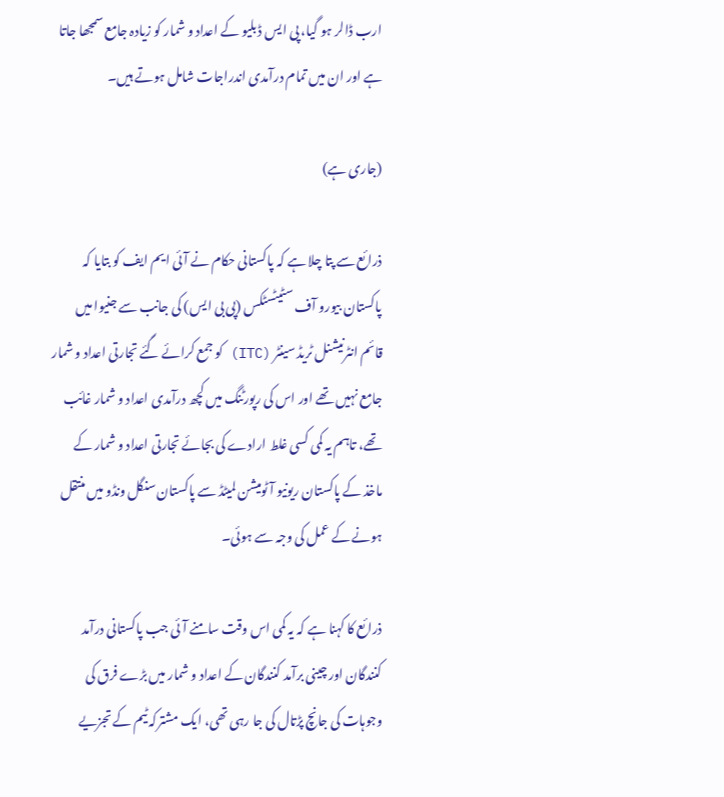ارب ڈالر ہو گیا، پی ایس ڈبلیو کے اعداد و شمار کو زیادہ جامع سمجھا جاتا ہے اور ان میں تمام درآمدی اندراجات شامل ہوتے ہیں۔

(جاری ہے)

ذرائع سے پتا چلا ہے کہ پاکستانی حکام نے آئی ایم ایف کو بتایا کہ پاکستان بیورو آف سٹیٹسٹکس (پی بی ایس) کی جانب سے جنیوا میں قائم انٹرنیشنل ٹریڈ سینٹر (ITC) کو جمع کرائے گئے تجارتی اعداد و شمار جامع نہیں تھے اور اس کی رپورٹنگ میں کچھ درآمدی اعداد و شمار غائب تھے، تاہم یہ کمی کسی غلط ارادے کی بجائے تجارتی اعداد و شمار کے ماخذ کے پاکستان ریونیو آٹومیشن لمیٹڈ سے پاکستان سنگل ونڈو میں منتقل ہونے کے عمل کی وجہ سے ہوئی۔

ذرائع کا کہنا ہے کہ یہ کمی اس وقت سامنے آئی جب پاکستانی درآمد کنندگان اور چینی برآمد کنندگان کے اعداد و شمار میں بڑے فرق کی وجوہات کی جانچ پڑتال کی جا رہی تھی، ایک مشترکہ ٹیم کے تجزیے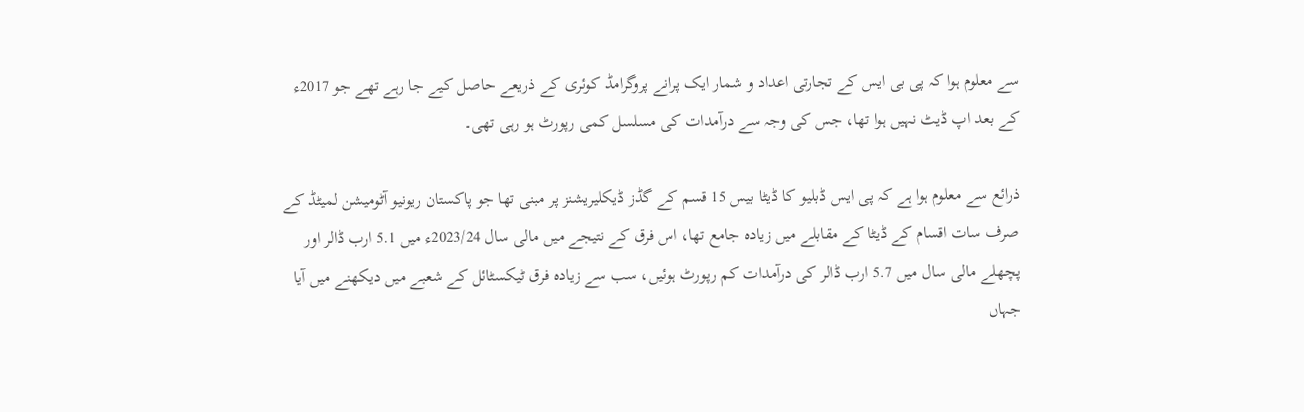سے معلوم ہوا کہ پی بی ایس کے تجارتی اعداد و شمار ایک پرانے پروگرامڈ کوئری کے ذریعے حاصل کیے جا رہے تھے جو 2017ء کے بعد اپ ڈیٹ نہیں ہوا تھا، جس کی وجہ سے درآمدات کی مسلسل کمی رپورٹ ہو رہی تھی۔

ذرائع سے معلوم ہوا ہے کہ پی ایس ڈبلیو کا ڈیٹا بیس 15 قسم کے گڈز ڈیکلیریشنز پر مبنی تھا جو پاکستان ریونیو آٹومیشن لمیٹڈ کے صرف سات اقسام کے ڈیٹا کے مقابلے میں زیادہ جامع تھا، اس فرق کے نتیجے میں مالی سال 2023/24ء میں 5.1 ارب ڈالر اور پچھلے مالی سال میں 5.7 ارب ڈالر کی درآمدات کم رپورٹ ہوئیں، سب سے زیادہ فرق ٹیکسٹائل کے شعبے میں دیکھنے میں آیا جہاں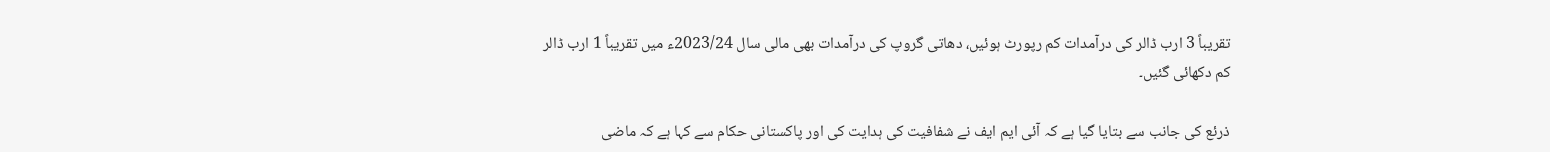تقریباً 3 ارب ڈالر کی درآمدات کم رپورٹ ہوئیں، دھاتی گروپ کی درآمدات بھی مالی سال 2023/24ء میں تقریباً 1 ارب ڈالر کم دکھائی گئیں۔

ذرئع کی جانب سے بتایا گیا ہے کہ آئی ایم ایف نے شفافیت کی ہدایت کی اور پاکستانی حکام سے کہا ہے کہ ماضی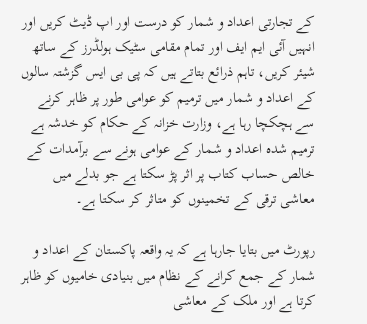کے تجارتی اعداد و شمار کو درست اور اپ ڈیٹ کریں اور انہیں آئی ایم ایف اور تمام مقامی سٹیک ہولڈرز کے ساتھ شیئر کریں، تاہم ذرائع بتاتے ہیں کہ پی بی ایس گزشتہ سالوں کے اعداد و شمار میں ترمیم کو عوامی طور پر ظاہر کرنے سے ہچکچا رہا ہے، وزارت خزانہ کے حکام کو خدشہ ہے ترمیم شدہ اعداد و شمار کے عوامی ہونے سے برآمدات کے خالص حساب کتاب پر اثر پڑ سکتا ہے جو بدلے میں معاشی ترقی کے تخمینوں کو متاثر کر سکتا ہے۔

رپورٹ میں بتایا جارہا ہے کہ یہ واقعہ پاکستان کے اعداد و شمار کے جمع کرانے کے نظام میں بنیادی خامیوں کو ظاہر کرتا ہے اور ملک کے معاشی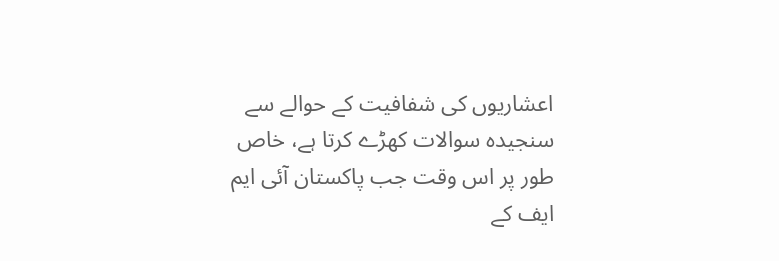اعشاریوں کی شفافیت کے حوالے سے سنجیدہ سوالات کھڑے کرتا ہے، خاص طور پر اس وقت جب پاکستان آئی ایم ایف کے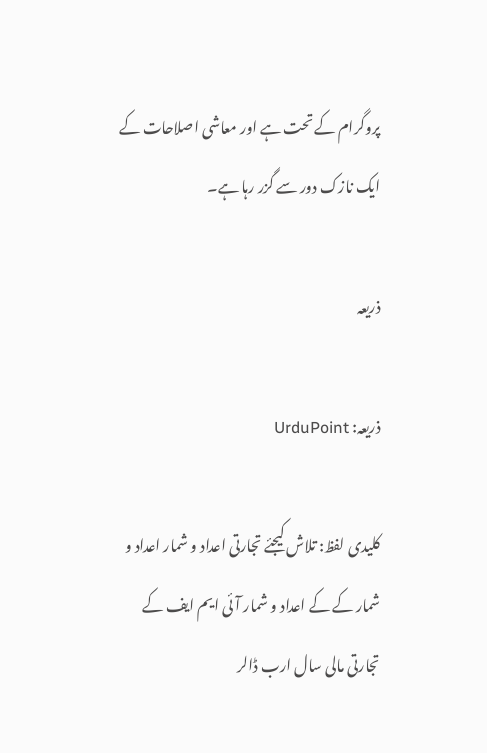پروگرام کے تحت ہے اور معاشی اصلاحات کے ایک نازک دور سے گزر رہا ہے۔

ذریعہ

ذریعہ: UrduPoint

کلیدی لفظ: تلاش کیجئے تجارتی اعداد و شمار اعداد و شمار کے کے اعداد و شمار آئی ایم ایف کے تجارتی مالی سال ارب ڈالر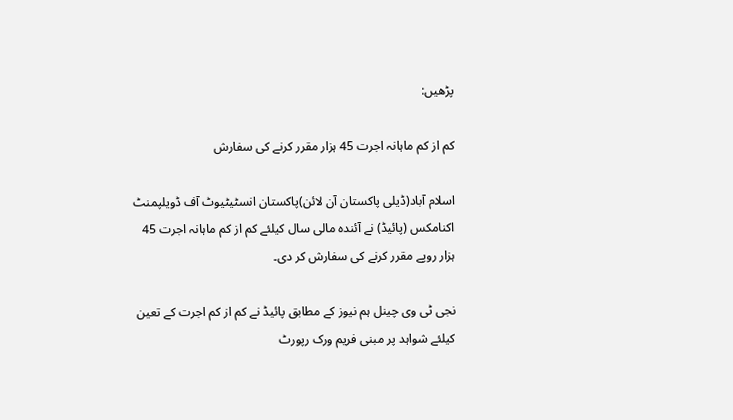پڑھیں:

کم از کم ماہانہ اجرت 45 ہزار مقرر کرنے کی سفارش

اسلام آباد(ڈیلی پاکستان آن لائن)پاکستان انسٹیٹیوٹ آف ڈویلپمنٹ اکنامکس (پائیڈ) نے آئندہ مالی سال کیلئے کم از کم ماہانہ اجرت 45 ہزار روپے مقرر کرنے کی سفارش کر دی۔

نجی ٹی وی چینل ہم نیوز کے مطابق پائیڈ نے کم از کم اجرت کے تعین کیلئے شواہد پر مبنی فریم ورک رپورٹ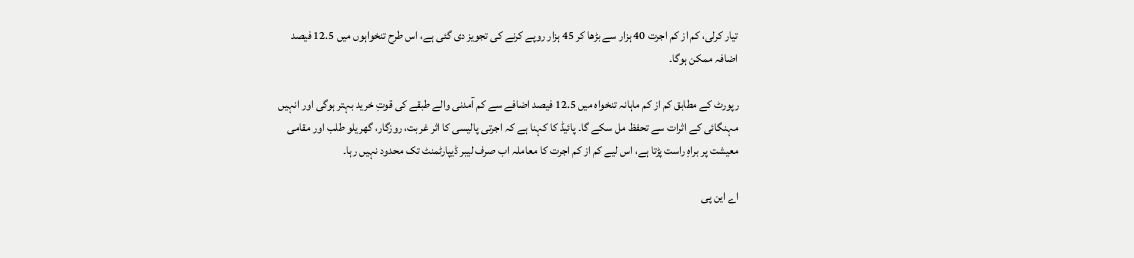تیار کرلی، کم از کم اجرت 40 ہزار سے بڑھا کر 45 ہزار روپے کرنے کی تجویز دی گئی ہے، اس طرح تنخواہوں میں 12.5 فیصد اضافہ ممکن ہوگا۔

رپورٹ کے مطابق کم از کم ماہانہ تنخواہ میں 12.5 فیصد اضافے سے کم آمدنی والے طبقے کی قوتِ خرید بہتر ہوگی اور انہیں مہنگائی کے اثرات سے تحفظ مل سکے گا۔ پائیڈ کا کہنا ہے کہ اجرتی پالیسی کا اثر غربت، روزگار، گھریلو طلب اور مقامی معیشت پر براہِ راست پڑتا ہے، اس لیے کم از کم اجرت کا معاملہ اب صرف لیبر ڈیپارٹمنٹ تک محدود نہیں رہا۔

اے این پی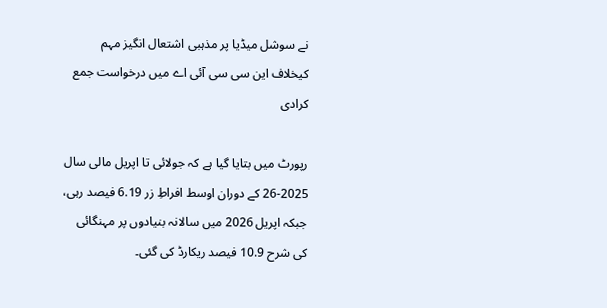نے سوشل میڈیا پر مذہبی اشتعال انگیز مہم کیخلاف این سی سی آئی اے میں درخواست جمع کرادی

رپورٹ میں بتایا گیا ہے کہ جولائی تا اپریل مالی سال 2025-26 کے دوران اوسط افراطِ زر 6.19 فیصد رہی، جبکہ اپریل 2026 میں سالانہ بنیادوں پر مہنگائی کی شرح 10.9 فیصد ریکارڈ کی گئی۔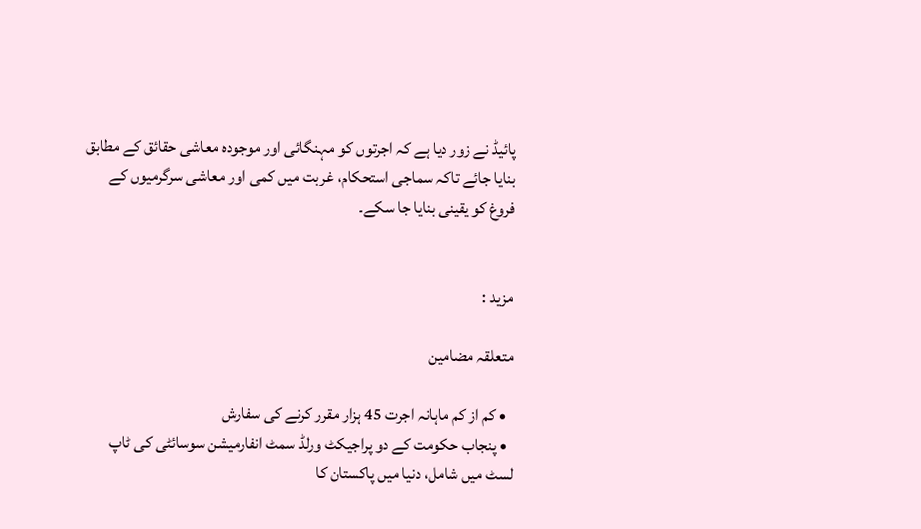پائیڈ نے زور دیا ہے کہ اجرتوں کو مہنگائی اور موجودہ معاشی حقائق کے مطابق بنایا جائے تاکہ سماجی استحکام، غربت میں کمی اور معاشی سرگرمیوں کے فروغ کو یقینی بنایا جا سکے۔


مزید :

متعلقہ مضامین

  • کم از کم ماہانہ اجرت 45 ہزار مقرر کرنے کی سفارش
  • پنجاب حکومت کے دو پراجیکٹ ورلڈ سمٹ انفارمیشن سوسائٹی کی ٹاپ لسٹ میں شامل، دنیا میں پاکستان کا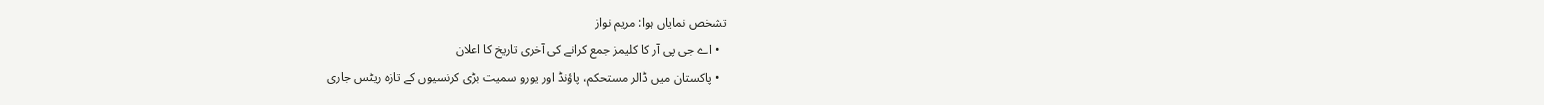تشخص نمایاں ہوا: مریم نواز
  • اے جی پی آر کا کلیمز جمع کرانے کی آخری تاریخ کا اعلان
  • پاکستان میں ڈالر مستحکم، پاؤنڈ اور یورو سمیت بڑی کرنسیوں کے تازہ ریٹس جاری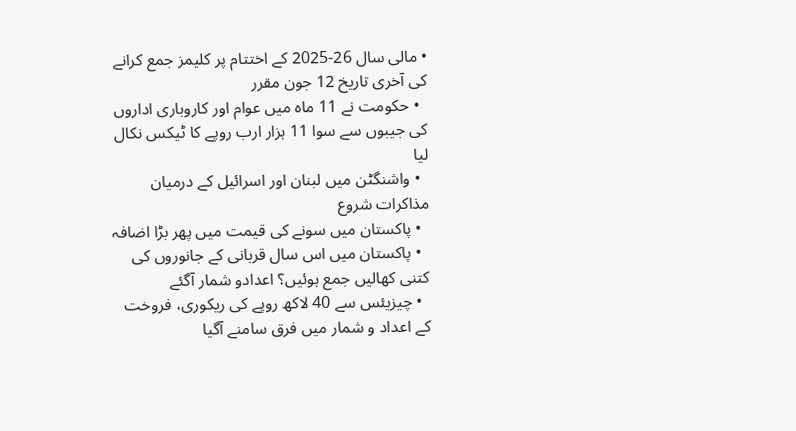• مالی سال 26-2025 کے اختتام پر کلیمز جمع کرانے کی آخری تاریخ 12 جون مقرر
  • حکومت نے 11 ماہ میں عوام اور کاروباری اداروں کی جیبوں سے سوا 11 ہزار ارب روپے کا ٹیکس نکال لیا
  • واشنگٹن میں لبنان اور اسرائیل کے درمیان مذاکرات شروع
  • پاکستان میں سونے کی قیمت میں پھر بڑا اضافہ
  • پاکستان میں اس سال قربانی کے جانوروں کی کتنی کھالیں جمع ہوئیں؟ اعدادو شمار آگئے
  • چیزیئس سے 40 لاکھ روپے کی ریکوری، فروخت کے اعداد و شمار میں فرق سامنے آگیا